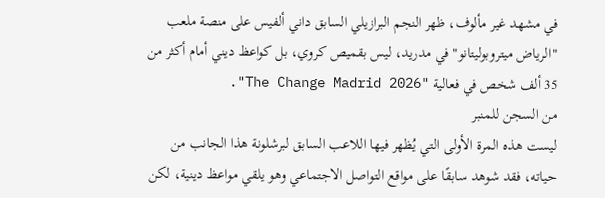في مشهد غير مألوف، ظهر النجم البرازيلي السابق داني ألفيس على منصة ملعب "الرياض ميتروبوليتانو" في مدريد، ليس بقميص كروي، بل كواعظ ديني أمام أكثر من 35 ألف شخص في فعالية "The Change Madrid 2026".
من السجن للمنبر
ليست هذه المرة الأولى التي يُظهر فيها اللاعب السابق لبرشلونة هذا الجانب من حياته، فقد شوهد سابقًا على مواقع التواصل الاجتماعي وهو يلقي مواعظ دينية، لكن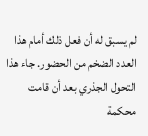لم يسبق له أن فعل ذلك أمام هذا العدد الضخم من الحضور. جاء هذا التحول الجذري بعد أن قامت محكمة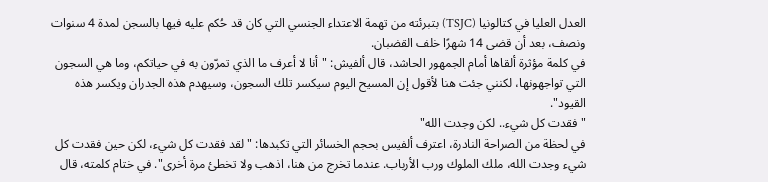العدل العليا في كتالونيا (TSJC) بتبرئته من تهمة الاعتداء الجنسي التي كان قد حُكم عليه فيها بالسجن لمدة 4 سنوات ونصف، بعد أن قضى 14 شهرًا خلف القضبان.
في كلمة مؤثرة ألقاها أمام الجمهور الحاشد، قال ألفيش: "أنا لا أعرف ما الذي تمرّون به في حياتكم، وما هي السجون التي تواجهونها، لكنني جئت هنا لأقول إن المسيح اليوم سيكسر تلك السجون، وسيهدم هذه الجدران ويكسر هذه القيود".
"فقدت كل شيء.. لكن وجدت الله"
في لحظة من الصراحة النادرة، اعترف ألفيس بحجم الخسائر التي تكبدها: "لقد فقدت كل شيء، لكن حين فقدت كل شيء وجدت الله، ملك الملوك ورب الأرباب. عندما تخرج من هنا، اذهب ولا تخطئ مرة أخرى". في ختام كلمته، قال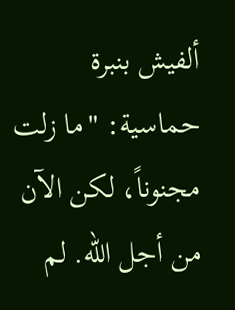ألفيش بنبرة حماسية: "ما زلت مجنوناً، لكن الآن من أجل الله. لم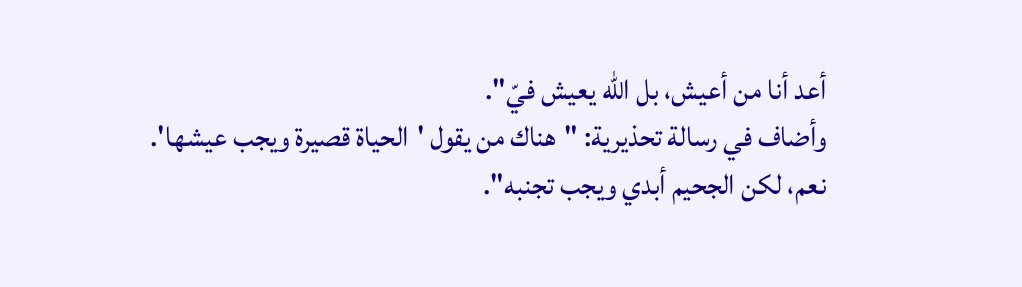أعد أنا من أعيش، بل الله يعيش فيّ".
وأضاف في رسالة تحذيرية: "هناك من يقول 'الحياة قصيرة ويجب عيشها'. نعم، لكن الجحيم أبدي ويجب تجنبه".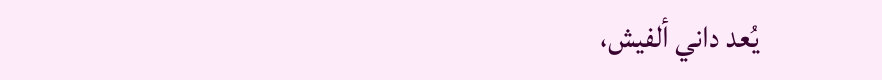يُعد داني ألفيش،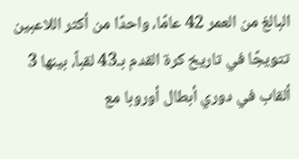البالغ من العمر 42 عامًا، واحدًا من أكثر اللاعبين تتويجًا في تاريخ كرة القدم بـ43 لقباً، بينها 3 ألقاب في دوري أبطال أوروبا مع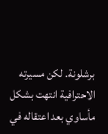برشلونة. لكن مسيرته الاحترافية انتهت بشكل مأساوي بعد اعتقاله في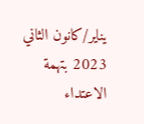يناير/كانون الثاني 2023 بتهمة الاعتداء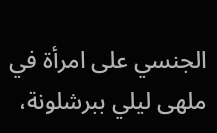الجنسي على امرأة في ملهى ليلي ببرشلونة،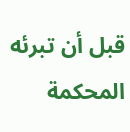قبل أن تبرئه المحكمة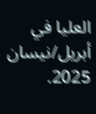العليا في أبريل/نيسان 2025.